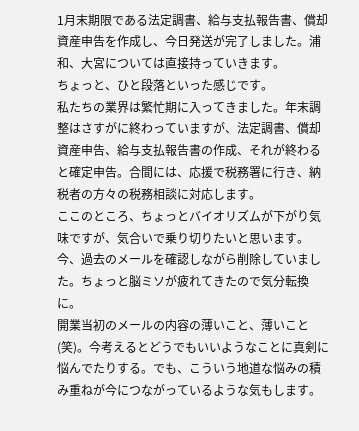1月末期限である法定調書、給与支払報告書、償却資産申告を作成し、今日発送が完了しました。浦和、大宮については直接持っていきます。
ちょっと、ひと段落といった感じです。
私たちの業界は繁忙期に入ってきました。年末調整はさすがに終わっていますが、法定調書、償却資産申告、給与支払報告書の作成、それが終わると確定申告。合間には、応援で税務署に行き、納税者の方々の税務相談に対応します。
ここのところ、ちょっとバイオリズムが下がり気味ですが、気合いで乗り切りたいと思います。
今、過去のメールを確認しながら削除していました。ちょっと脳ミソが疲れてきたので気分転換に。
開業当初のメールの内容の薄いこと、薄いこと(笑)。今考えるとどうでもいいようなことに真剣に悩んでたりする。でも、こういう地道な悩みの積み重ねが今につながっているような気もします。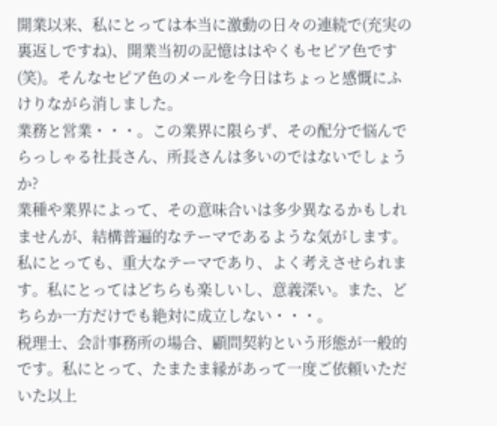開業以来、私にとっては本当に激動の日々の連続で(充実の裏返しですね)、開業当初の記憶ははやくもセピア色です(笑)。そんなセピア色のメールを今日はちょっと感慨にふけりながら消しました。
業務と営業・・・。この業界に限らず、その配分で悩んでらっしゃる社長さん、所長さんは多いのではないでしょうか?
業種や業界によって、その意味合いは多少異なるかもしれませんが、結構普遍的なテーマであるような気がします。
私にとっても、重大なテーマであり、よく考えさせられます。私にとってはどちらも楽しいし、意義深い。また、どちらか一方だけでも絶対に成立しない・・・。
税理士、会計事務所の場合、顧問契約という形態が一般的です。私にとって、たまたま縁があって一度ご依頼いただいた以上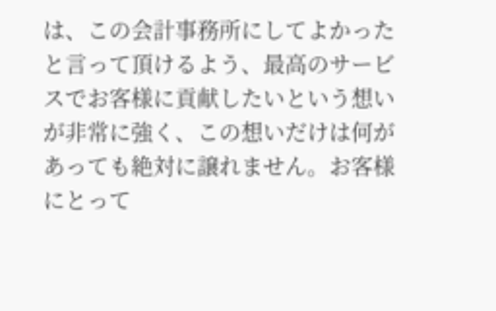は、この会計事務所にしてよかったと言って頂けるよう、最高のサービスでお客様に貢献したいという想いが非常に強く、この想いだけは何があっても絶対に譲れません。お客様にとって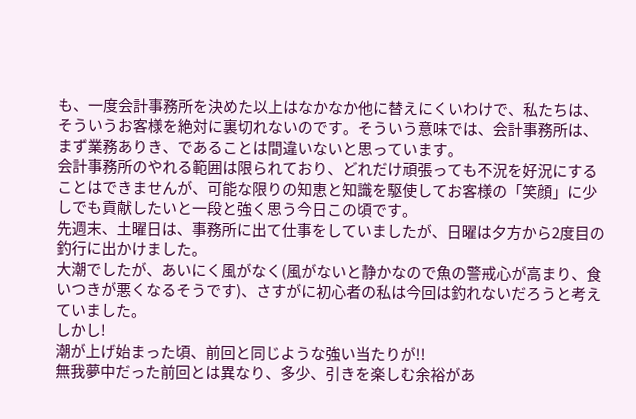も、一度会計事務所を決めた以上はなかなか他に替えにくいわけで、私たちは、そういうお客様を絶対に裏切れないのです。そういう意味では、会計事務所は、まず業務ありき、であることは間違いないと思っています。
会計事務所のやれる範囲は限られており、どれだけ頑張っても不況を好況にすることはできませんが、可能な限りの知恵と知識を駆使してお客様の「笑顔」に少しでも貢献したいと一段と強く思う今日この頃です。
先週末、土曜日は、事務所に出て仕事をしていましたが、日曜は夕方から2度目の釣行に出かけました。
大潮でしたが、あいにく風がなく(風がないと静かなので魚の警戒心が高まり、食いつきが悪くなるそうです)、さすがに初心者の私は今回は釣れないだろうと考えていました。
しかし!
潮が上げ始まった頃、前回と同じような強い当たりが!!
無我夢中だった前回とは異なり、多少、引きを楽しむ余裕があ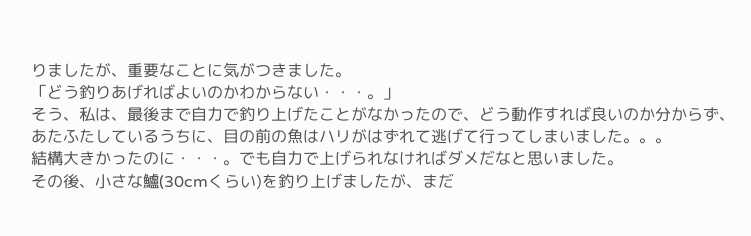りましたが、重要なことに気がつきました。
「どう釣りあげればよいのかわからない・・・。」
そう、私は、最後まで自力で釣り上げたことがなかったので、どう動作すれば良いのか分からず、あたふたしているうちに、目の前の魚はハリがはずれて逃げて行ってしまいました。。。
結構大きかったのに・・・。でも自力で上げられなければダメだなと思いました。
その後、小さな鱸(30cmくらい)を釣り上げましたが、まだ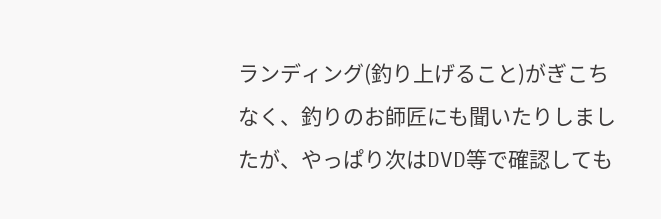ランディング(釣り上げること)がぎこちなく、釣りのお師匠にも聞いたりしましたが、やっぱり次はDVD等で確認しても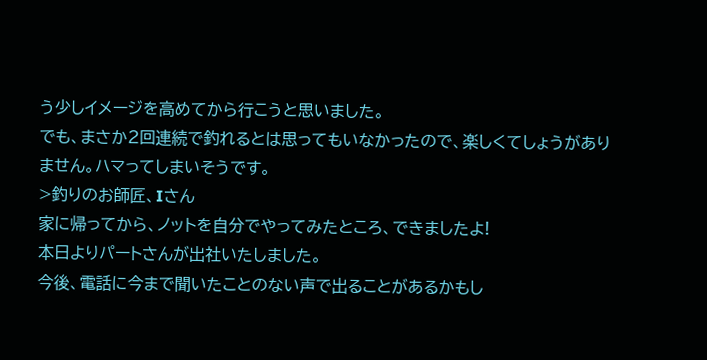う少しイメージを高めてから行こうと思いました。
でも、まさか2回連続で釣れるとは思ってもいなかったので、楽しくてしょうがありません。ハマってしまいそうです。
>釣りのお師匠、Iさん
家に帰ってから、ノットを自分でやってみたところ、できましたよ!
本日よりパートさんが出社いたしました。
今後、電話に今まで聞いたことのない声で出ることがあるかもし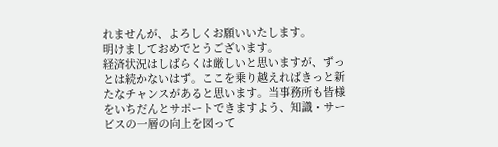れませんが、よろしくお願いいたします。
明けましておめでとうございます。
経済状況はしばらくは厳しいと思いますが、ずっとは続かないはず。ここを乗り越えればきっと新たなチャンスがあると思います。当事務所も皆様をいちだんとサポートできますよう、知識・サービスの一層の向上を図って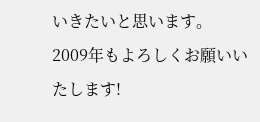いきたいと思います。
2009年もよろしくお願いいたします!